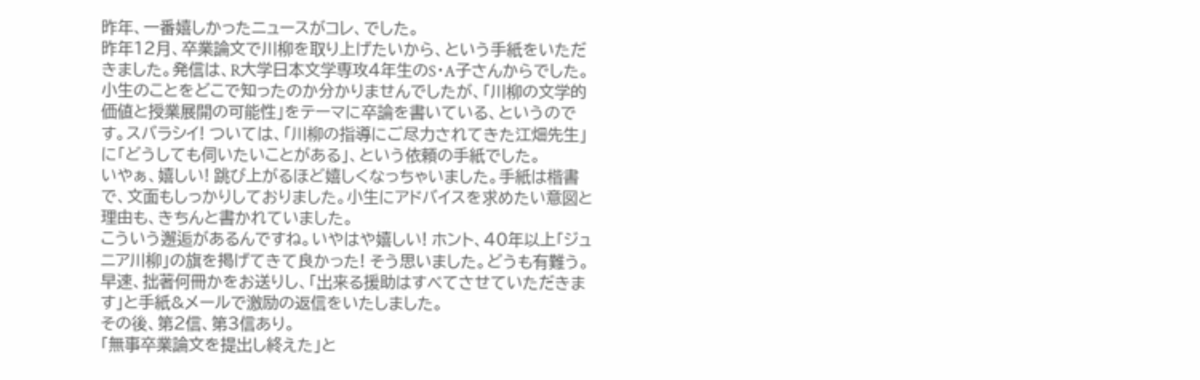昨年、一番嬉しかったニュースがコレ、でした。
昨年12月、卒業論文で川柳を取り上げたいから、という手紙をいただきました。発信は、R大学日本文学専攻4年生のS・A子さんからでした。
小生のことをどこで知ったのか分かりませんでしたが、「川柳の文学的価値と授業展開の可能性」をテーマに卒論を書いている、というのです。スバラシイ! ついては、「川柳の指導にご尽力されてきた江畑先生」に「どうしても伺いたいことがある」、という依頼の手紙でした。
いやぁ、嬉しい! 跳び上がるほど嬉しくなっちゃいました。手紙は楷書で、文面もしっかりしておりました。小生にアドバイスを求めたい意図と理由も、きちんと書かれていました。
こういう邂逅があるんですね。いやはや嬉しい! ホント、40年以上「ジュニア川柳」の旗を掲げてきて良かった! そう思いました。どうも有難う。
早速、拙著何冊かをお送りし、「出来る援助はすべてさせていただきます」と手紙&メールで激励の返信をいたしました。
その後、第2信、第3信あり。
「無事卒業論文を提出し終えた」と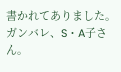書かれてありました。
ガンバレ、S・A子さん。